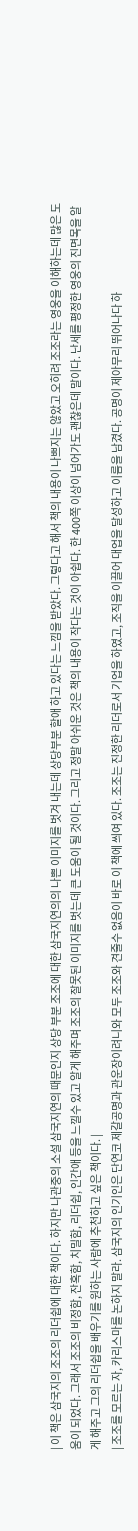| 이 책은 삼국지의 조조의 리더쉽에 대한 책이다. 하지만 나관중의 소설 삼국지연의 때문인지 상당 부분 조조에 대한 삼국지연의의 나쁜 이미지를 벗겨 내는데 상당부분 할애 하고 있다는 느낌을 받았다. 그렇다고 해서 책의 내용이 나쁘지는 않았고 오히려 조조라는 영웅을 이해하는데 많은 도움이 되었다. 그래서 조조의 비정함, 잔혹함, 치밀함, 리더쉽, 인간애 등을 느낄수 있고 알게 해주며 조조의 잘못된 이미지를 벗는데 큰 도움이 될 것이다. 그리고 정말 아쉬운 것은 책의 내용이 작다는 것이 아쉽다. 한 400쪽 이상이 넘어가도 괜찮은데 말이다. 난세를 평정한 영웅의 진면목을 알게 해주고 그의 리더쉽을 배우기를 원하는 사람에 추천하고 싶은 책이다. |
| 조조를 모르는 자, 카리스마를 논하지 말라. 삼국지의 인기인은 단연코 제갈공명과 관운장이려니와 모두 조조와 견줄수 없음이 바로 이 책에 씌여 있다. 조조는 진정한 리더로서 기업을 하였고, 조직을 이끌어 대업을 달성하고 이름을 남겼다. 공명이 제아무리 뛰어나다 하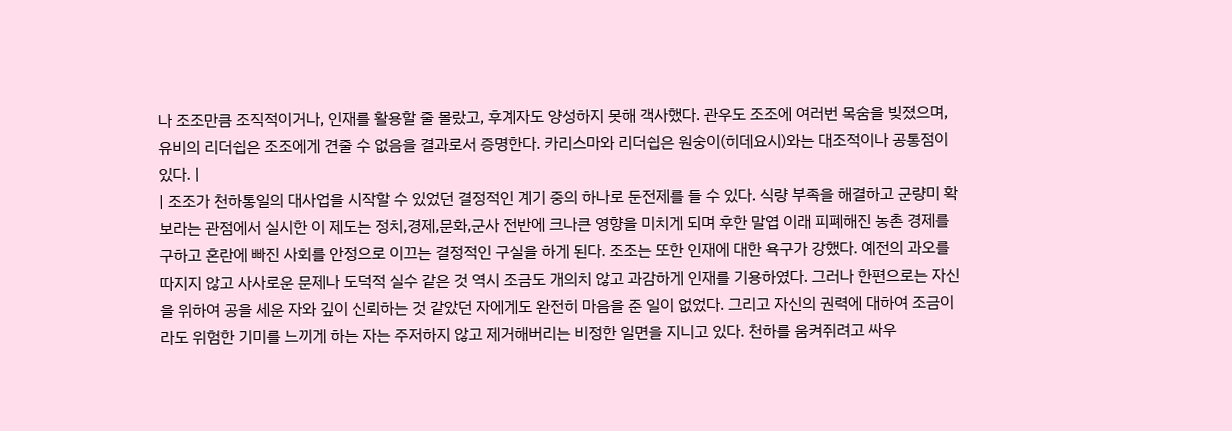나 조조만큼 조직적이거나, 인재를 활용할 줄 몰랐고, 후계자도 양성하지 못해 객사했다. 관우도 조조에 여러번 목숨을 빚졌으며, 유비의 리더쉽은 조조에게 견줄 수 없음을 결과로서 증명한다. 카리스마와 리더쉽은 원숭이(히데요시)와는 대조적이나 공통점이 있다. |
| 조조가 천하통일의 대사업을 시작할 수 있었던 결정적인 계기 중의 하나로 둔전제를 들 수 있다. 식량 부족을 해결하고 군량미 확보라는 관점에서 실시한 이 제도는 정치,경제,문화,군사 전반에 크나큰 영향을 미치게 되며 후한 말엽 이래 피폐해진 농촌 경제를 구하고 혼란에 빠진 사회를 안정으로 이끄는 결정적인 구실을 하게 된다. 조조는 또한 인재에 대한 욕구가 강했다. 예전의 과오를 따지지 않고 사사로운 문제나 도덕적 실수 같은 것 역시 조금도 개의치 않고 과감하게 인재를 기용하였다. 그러나 한편으로는 자신을 위하여 공을 세운 자와 깊이 신뢰하는 것 같았던 자에게도 완전히 마음을 준 일이 없었다. 그리고 자신의 권력에 대하여 조금이라도 위험한 기미를 느끼게 하는 자는 주저하지 않고 제거해버리는 비정한 일면을 지니고 있다. 천하를 움켜쥐려고 싸우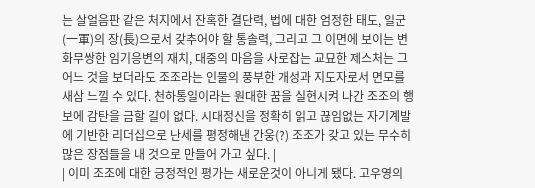는 살얼음판 같은 처지에서 잔혹한 결단력, 법에 대한 엄정한 태도, 일군(一軍)의 장(長)으로서 갖추어야 할 통솔력, 그리고 그 이면에 보이는 변화무쌍한 임기응변의 재치, 대중의 마음을 사로잡는 교묘한 제스처는 그 어느 것을 보더라도 조조라는 인물의 풍부한 개성과 지도자로서 면모를 새삼 느낄 수 있다. 천하통일이라는 원대한 꿈을 실현시켜 나간 조조의 행보에 감탄을 금할 길이 없다. 시대정신을 정확히 읽고 끊임없는 자기계발에 기반한 리더십으로 난세를 평정해낸 간웅(?) 조조가 갖고 있는 무수히 많은 장점들을 내 것으로 만들어 가고 싶다. |
| 이미 조조에 대한 긍정적인 평가는 새로운것이 아니게 됐다. 고우영의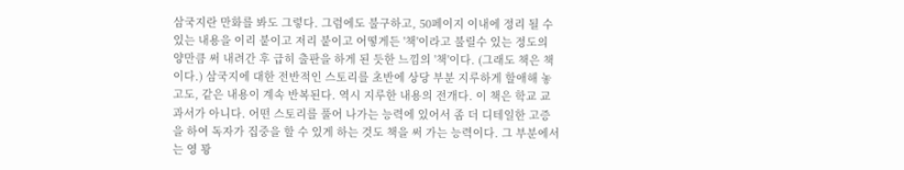삼국지란 만화를 봐도 그렇다. 그럼에도 불구하고, 50페이지 이내에 정리 될 수 있는 내용을 이리 붙이고 저리 붙이고 어떻게든 '책'이라고 불릴수 있는 정도의 양만큼 써 내려간 후 급히 출판을 하게 된 듯한 느낌의 '책'이다. (그래도 책은 책이다.) 삼국지에 대한 전반적인 스토리를 초반에 상당 부분 지루하게 할애해 놓고도, 같은 내용이 계속 반복된다. 역시 지루한 내용의 전개다. 이 책은 학교 교과서가 아니다. 어떤 스토리를 풀어 나가는 능력에 있어서 좀 더 디테일한 고증을 하여 독자가 집중을 할 수 있게 하는 것도 책을 써 가는 능력이다. 그 부분에서는 영 꽝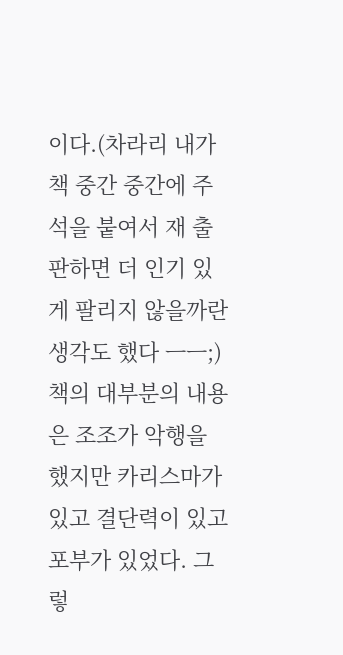이다.(차라리 내가 책 중간 중간에 주석을 붙여서 재 출판하면 더 인기 있게 팔리지 않을까란 생각도 했다 ㅡㅡ;) 책의 대부분의 내용은 조조가 악행을 했지만 카리스마가 있고 결단력이 있고 포부가 있었다. 그렇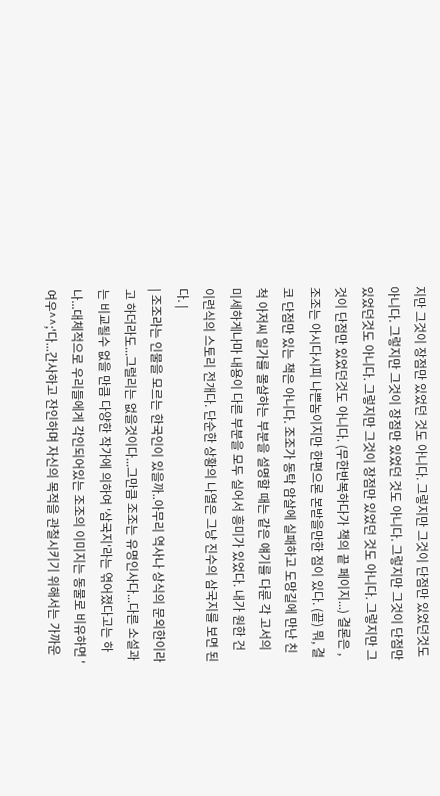지만 그것이 장점만 있었던 것도 아니다. 그렇지만 그것이 단점만 있었던것도 아니다. 그렇지만 그것이 장점만 있었던 것도 아니다. 그렇지만 그것이 단점만 있었던것도 아니다. 그렇지만 그것이 장점만 있었던 것도 아니다. 그렇지만 그것이 단점만 있었던것도 아니다. (무한반복하다가 책의 끝 페이지...) 결론은 , 조조는 아시다시피 나쁜놈이지만 한편으론 본받을만한 점이 있다. (끝) 뭐, 결코 단점만 있는 책은 아니다. 조조가 동탁 암살에 실패하고 도망길에 만난 친척 아저씨 일가를 몰살하는 부분을 설명할 때는 같은 얘기를 다룬 각 고서의 미세하게나마 내용이 다른 부분을 모두 실어서 흥미가 있었다. 내가 원한 건 이런식의 스토리 전개다. 단순한 상황의 나열은 그냥 진수의 삼국지를 보면 된다. |
| 조조라는 인물을 모르는 한국인이 있을까..아무리 역사나 상식의 문외한이라고 하더라도...그럴리는 없을것이다...그만큼 조조는 유명인사다...다른 소설과는 비교될수 없을 만큼 다양한 작가에 의하여 '삼국지'라는 엮어졌다고는 하나...대체적으로 우리들에게 각인되어있는 조조의 이미지는 동물로 비유하면 '여우^^;'다...간사하고 잔인하며 자신의 목적을 관철시키기 위해서는 가까운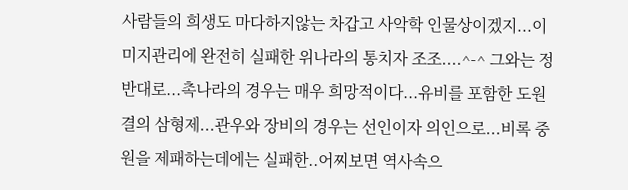사람들의 희생도 마다하지않는 차갑고 사악학 인물상이겠지...이미지관리에 완전히 실패한 위나라의 통치자 조조....^-^ 그와는 정반대로...촉나라의 경우는 매우 희망적이다...유비를 포함한 도원결의 삼형제...관우와 장비의 경우는 선인이자 의인으로...비록 중원을 제패하는데에는 실패한..어찌보면 역사속으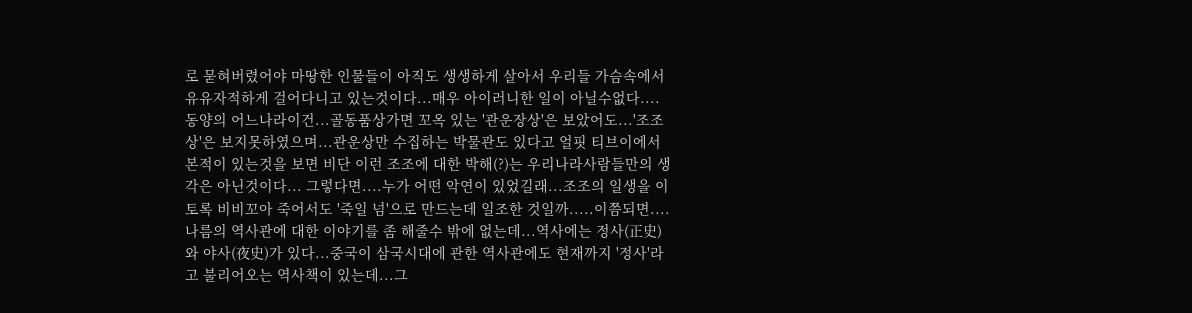로 묻혀버렸어야 마땅한 인물들이 아직도 생생하게 살아서 우리들 가슴속에서 유유자적하게 걸어다니고 있는것이다...매우 아이러니한 일이 아닐수없다....동양의 어느나라이건...골동품상가면 꼬옥 있는 '관운장상'은 보았어도...'조조상'은 보지못하였으며...관운상만 수집하는 박물관도 있다고 얼핏 티브이에서 본적이 있는것을 보면 비단 이런 조조에 대한 박해(?)는 우리나라사람들만의 생각은 아닌것이다... 그렇다면....누가 어떤 악연이 있었길래...조조의 일생을 이토록 비비꼬아 죽어서도 '죽일 넘'으로 만드는데 일조한 것일까.....이쯤되면....나름의 역사관에 대한 이야기를 좀 해줄수 밖에 없는데...역사에는 정사(正史)와 야사(夜史)가 있다...중국이 삼국시대에 관한 역사관에도 현재까지 '정사'라고 불리어오는 역사책이 있는데...그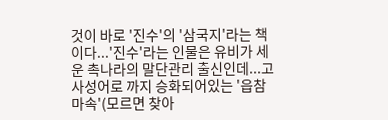것이 바로 '진수'의 '삼국지'라는 책이다...'진수'라는 인물은 유비가 세운 촉나라의 말단관리 출신인데...고사성어로 까지 승화되어있는 '읍참마속'(모르면 찾아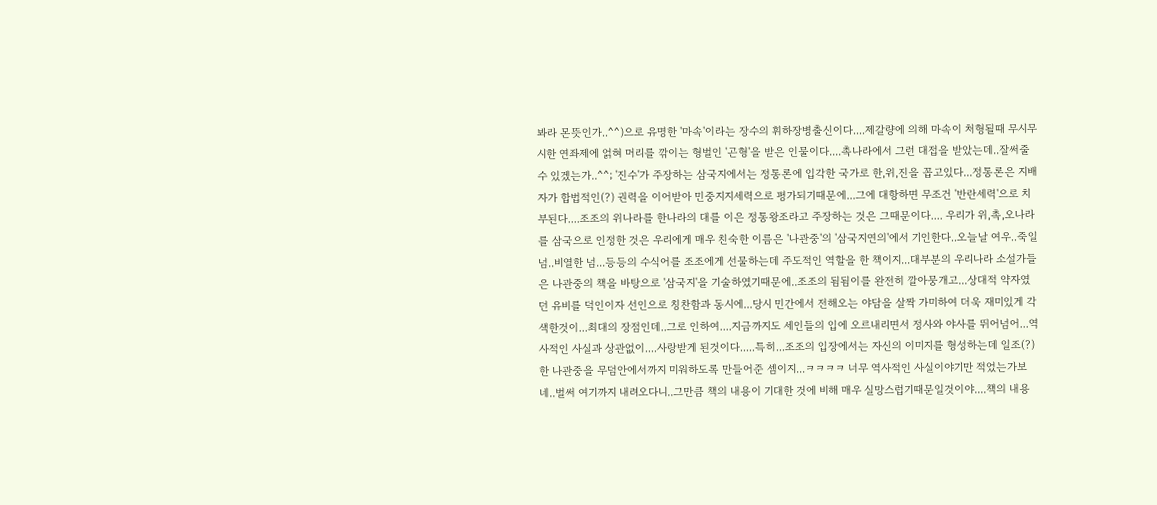봐라 몬뜻인가..^^)으로 유명한 '마속'이라는 장수의 휘하장병출신이다....제갈량에 의해 마속이 처형될때 무시무시한 연좌제에 얽혀 머리를 깎이는 형벌인 '곤형'을 받은 인물이다....촉나라에서 그런 대접을 받았는데..잘써줄수 있겠는가..^^; '진수'가 주장하는 삼국지에서는 정통론에 입각한 국가로 한,위,진을 꼽고있다...정통론은 지배자가 합법적인(?) 권력을 이어받아 민중지지세력으로 평가되기때문에...그에 대항하면 무조건 '반란세력'으로 치부된다....조조의 위나라를 한나라의 대를 이은 정통왕조라고 주장하는 것은 그때문이다.... 우리가 위,촉,오나라를 삼국으로 인정한 것은 우리에게 매우 친숙한 이름은 '나관중'의 '삼국지연의'에서 기인한다..오늘날 여우..죽일넘..비열한 넘...등등의 수식어를 조조에게 선물하는데 주도적인 역할을 한 책이지...대부분의 우리나라 소설가들은 나관중의 책을 바탕으로 '삼국지'을 기술하였기때문에..조조의 됨됨이를 완전히 깔아뭉개고...상대적 약자였던 유비를 덕인이자 선인으로 칭찬함과 동시에...당시 민간에서 전해오는 야담을 살짝 가미하여 더욱 재미있게 각색한것이...최대의 장점인데..그로 인하여....지금까지도 세인들의 입에 오르내리면서 정사와 야사를 뛰어넘어...역사적인 사실과 상관없이....사랑받게 된것이다.....특히...조조의 입장에서는 자신의 이미지를 형성하는데 일조(?)한 나관중을 무덤안에서까지 미워하도록 만들어준 셈이지...ㅋㅋㅋㅋ 너무 역사적인 사실이야기만 적었는가보네..벌써 여기까지 내려오다니..그만큼 책의 내용이 기대한 것에 비해 매우 실망스럽기때문일것이야....책의 내용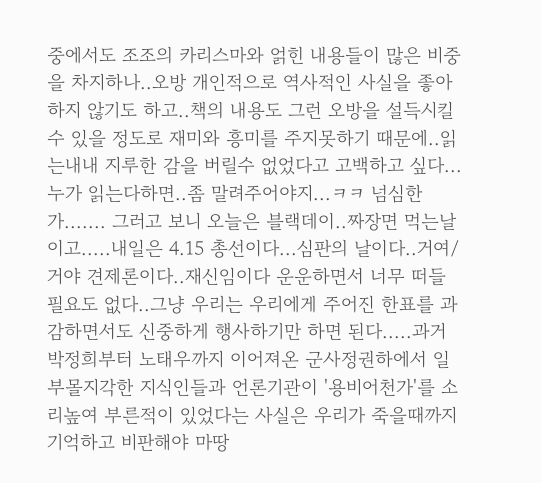중에서도 조조의 카리스마와 얽힌 내용들이 많은 비중을 차지하나..오방 개인적으로 역사적인 사실을 좋아하지 않기도 하고..책의 내용도 그런 오방을 설득시킬수 있을 정도로 재미와 흥미를 주지못하기 때문에..읽는내내 지루한 감을 버릴수 없었다고 고백하고 싶다...누가 읽는다하면..좀 말려주어야지...ㅋㅋ 넘심한가....... 그러고 보니 오늘은 블랙데이..짜장면 먹는날이고.....내일은 4.15 총선이다...심판의 날이다..거여/거야 견제론이다..재신임이다 운운하면서 너무 떠들 필요도 없다..그냥 우리는 우리에게 주어진 한표를 과감하면서도 신중하게 행사하기만 하면 된다.....과거 박정희부터 노태우까지 이어져온 군사정권하에서 일부몰지각한 지식인들과 언론기관이 '용비어천가'를 소리높여 부른적이 있었다는 사실은 우리가 죽을때까지 기억하고 비판해야 마땅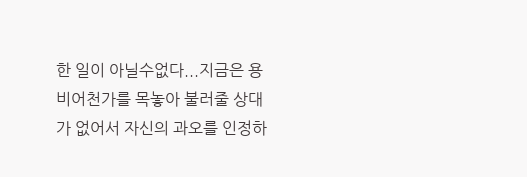한 일이 아닐수없다...지금은 용비어천가를 목놓아 불러줄 상대가 없어서 자신의 과오를 인정하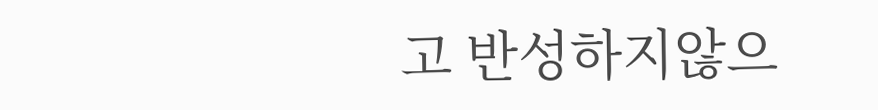고 반성하지않으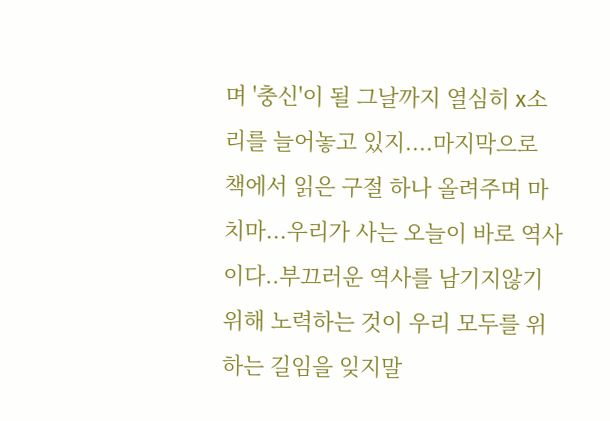며 '충신'이 될 그날까지 열심히 x소리를 늘어놓고 있지....마지막으로 책에서 읽은 구절 하나 올려주며 마치마...우리가 사는 오늘이 바로 역사이다..부끄러운 역사를 남기지않기 위해 노력하는 것이 우리 모두를 위하는 길임을 잊지말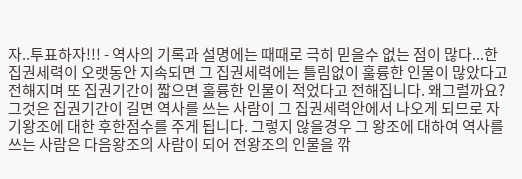자..투표하자!!! - 역사의 기록과 설명에는 때때로 극히 믿을수 없는 점이 많다...한 집권세력이 오랫동안 지속되면 그 집권세력에는 틀림없이 훌륭한 인물이 많았다고 전해지며 또 집권기간이 짧으면 훌륭한 인물이 적었다고 전해집니다. 왜그럴까요? 그것은 집권기간이 길면 역사를 쓰는 사람이 그 집권세력안에서 나오게 되므로 자기왕조에 대한 후한점수를 주게 됩니다. 그렇지 않을경우 그 왕조에 대하여 역사를 쓰는 사람은 다음왕조의 사람이 되어 전왕조의 인물을 깎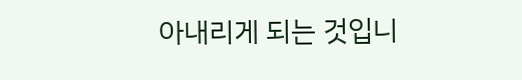아내리게 되는 것입니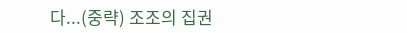다...(중략) 조조의 집권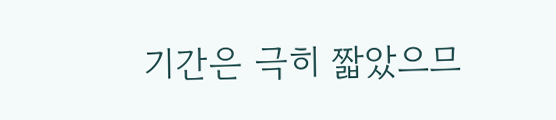기간은 극히 짧았으므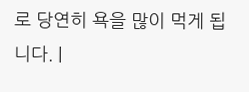로 당연히 욕을 많이 먹게 됩니다. |